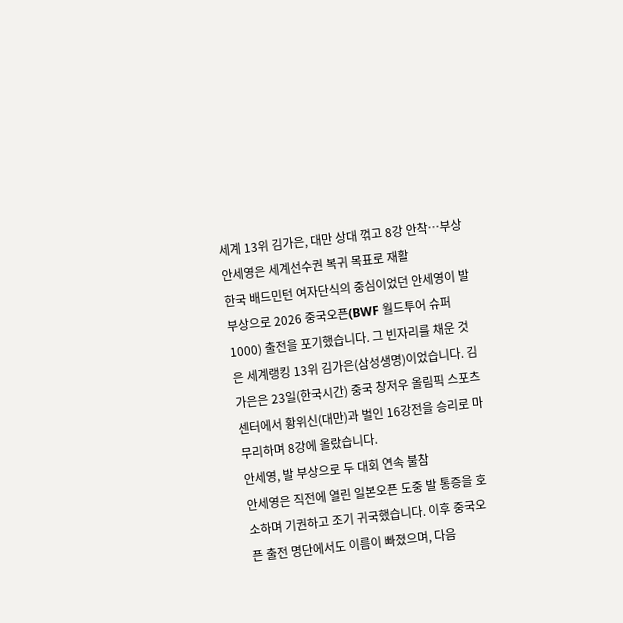세계 13위 김가은, 대만 상대 꺾고 8강 안착…부상 안세영은 세계선수권 복귀 목표로 재활
한국 배드민턴 여자단식의 중심이었던 안세영이 발 부상으로 2026 중국오픈(BWF 월드투어 슈퍼 1000) 출전을 포기했습니다. 그 빈자리를 채운 것은 세계랭킹 13위 김가은(삼성생명)이었습니다. 김가은은 23일(한국시간) 중국 창저우 올림픽 스포츠센터에서 황위신(대만)과 벌인 16강전을 승리로 마무리하며 8강에 올랐습니다.
안세영, 발 부상으로 두 대회 연속 불참
안세영은 직전에 열린 일본오픈 도중 발 통증을 호소하며 기권하고 조기 귀국했습니다. 이후 중국오픈 출전 명단에서도 이름이 빠졌으며, 다음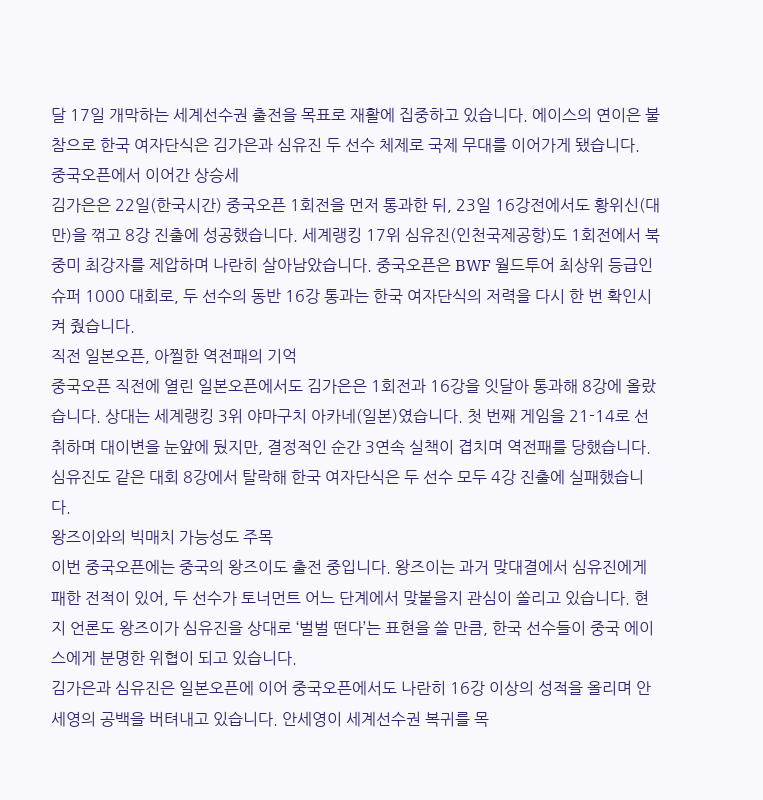달 17일 개막하는 세계선수권 출전을 목표로 재활에 집중하고 있습니다. 에이스의 연이은 불참으로 한국 여자단식은 김가은과 심유진 두 선수 체제로 국제 무대를 이어가게 됐습니다.
중국오픈에서 이어간 상승세
김가은은 22일(한국시간) 중국오픈 1회전을 먼저 통과한 뒤, 23일 16강전에서도 황위신(대만)을 꺾고 8강 진출에 성공했습니다. 세계랭킹 17위 심유진(인천국제공항)도 1회전에서 북중미 최강자를 제압하며 나란히 살아남았습니다. 중국오픈은 BWF 월드투어 최상위 등급인 슈퍼 1000 대회로, 두 선수의 동반 16강 통과는 한국 여자단식의 저력을 다시 한 번 확인시켜 줬습니다.
직전 일본오픈, 아찔한 역전패의 기억
중국오픈 직전에 열린 일본오픈에서도 김가은은 1회전과 16강을 잇달아 통과해 8강에 올랐습니다. 상대는 세계랭킹 3위 야마구치 아카네(일본)였습니다. 첫 번째 게임을 21-14로 선취하며 대이변을 눈앞에 뒀지만, 결정적인 순간 3연속 실책이 겹치며 역전패를 당했습니다. 심유진도 같은 대회 8강에서 탈락해 한국 여자단식은 두 선수 모두 4강 진출에 실패했습니다.
왕즈이와의 빅매치 가능성도 주목
이번 중국오픈에는 중국의 왕즈이도 출전 중입니다. 왕즈이는 과거 맞대결에서 심유진에게 패한 전적이 있어, 두 선수가 토너먼트 어느 단계에서 맞붙을지 관심이 쏠리고 있습니다. 현지 언론도 왕즈이가 심유진을 상대로 ‘벌벌 떤다’는 표현을 쓸 만큼, 한국 선수들이 중국 에이스에게 분명한 위협이 되고 있습니다.
김가은과 심유진은 일본오픈에 이어 중국오픈에서도 나란히 16강 이상의 성적을 올리며 안세영의 공백을 버텨내고 있습니다. 안세영이 세계선수권 복귀를 목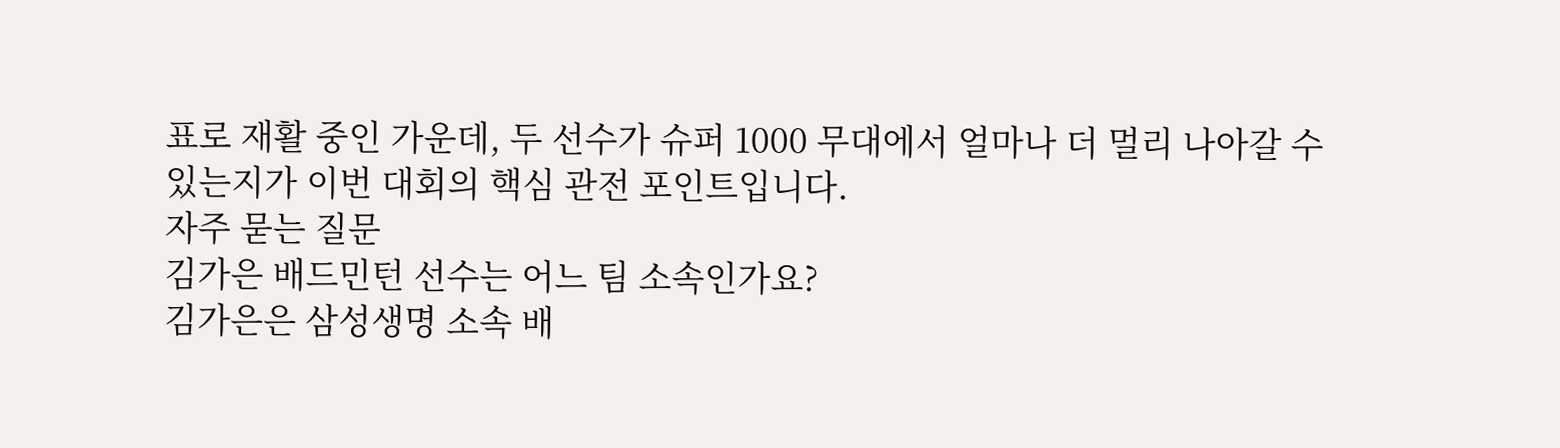표로 재활 중인 가운데, 두 선수가 슈퍼 1000 무대에서 얼마나 더 멀리 나아갈 수 있는지가 이번 대회의 핵심 관전 포인트입니다.
자주 묻는 질문
김가은 배드민턴 선수는 어느 팀 소속인가요?
김가은은 삼성생명 소속 배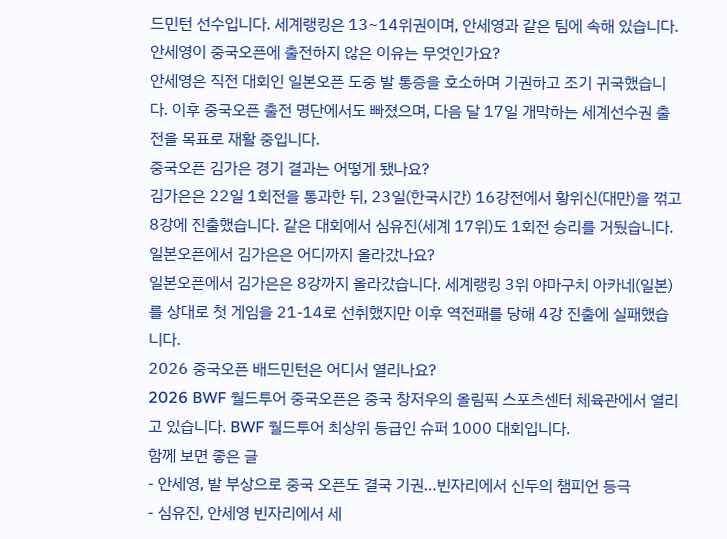드민턴 선수입니다. 세계랭킹은 13~14위권이며, 안세영과 같은 팀에 속해 있습니다.
안세영이 중국오픈에 출전하지 않은 이유는 무엇인가요?
안세영은 직전 대회인 일본오픈 도중 발 통증을 호소하며 기권하고 조기 귀국했습니다. 이후 중국오픈 출전 명단에서도 빠졌으며, 다음 달 17일 개막하는 세계선수권 출전을 목표로 재활 중입니다.
중국오픈 김가은 경기 결과는 어떻게 됐나요?
김가은은 22일 1회전을 통과한 뒤, 23일(한국시간) 16강전에서 황위신(대만)을 꺾고 8강에 진출했습니다. 같은 대회에서 심유진(세계 17위)도 1회전 승리를 거뒀습니다.
일본오픈에서 김가은은 어디까지 올라갔나요?
일본오픈에서 김가은은 8강까지 올라갔습니다. 세계랭킹 3위 야마구치 아카네(일본)를 상대로 첫 게임을 21-14로 선취했지만 이후 역전패를 당해 4강 진출에 실패했습니다.
2026 중국오픈 배드민턴은 어디서 열리나요?
2026 BWF 월드투어 중국오픈은 중국 창저우의 올림픽 스포츠센터 체육관에서 열리고 있습니다. BWF 월드투어 최상위 등급인 슈퍼 1000 대회입니다.
함께 보면 좋은 글
- 안세영, 발 부상으로 중국 오픈도 결국 기권…빈자리에서 신두의 챔피언 등극
- 심유진, 안세영 빈자리에서 세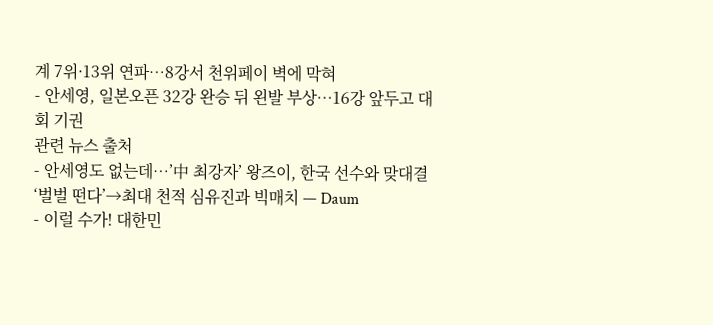계 7위·13위 연파…8강서 천위페이 벽에 막혀
- 안세영, 일본오픈 32강 완승 뒤 왼발 부상…16강 앞두고 대회 기권
관련 뉴스 출처
- 안세영도 없는데…’中 최강자’ 왕즈이, 한국 선수와 맞대결 ‘벌벌 떤다’→최대 천적 심유진과 빅매치 — Daum
- 이럴 수가! 대한민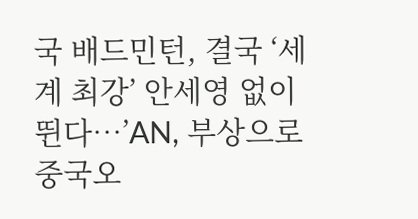국 배드민턴, 결국 ‘세계 최강’ 안세영 없이 뛴다…’AN, 부상으로 중국오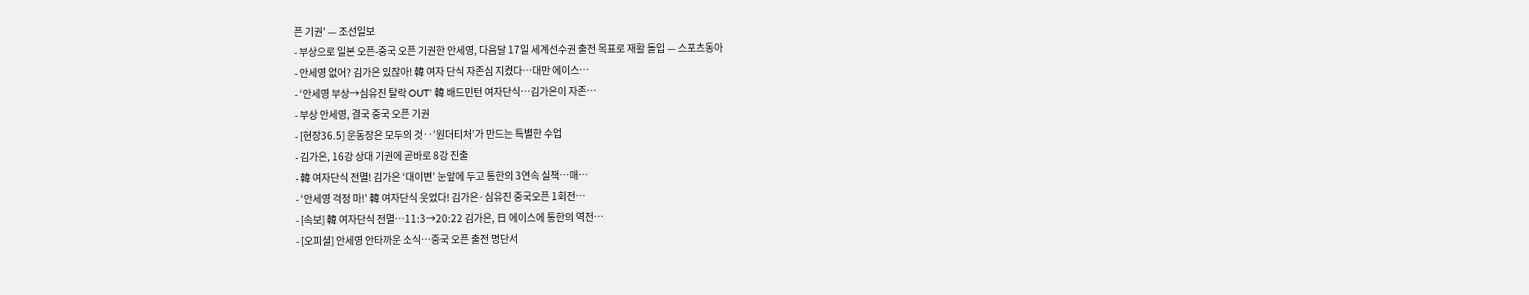픈 기권’ — 조선일보
- 부상으로 일본 오픈-중국 오픈 기권한 안세영, 다음달 17일 세계선수권 출전 목표로 재활 돌입 — 스포츠동아
- 안세영 없어? 김가은 있잖아! 韓 여자 단식 자존심 지켰다…대만 에이스…
- ‘안세영 부상→심유진 탈락 OUT’ 韓 배드민턴 여자단식…김가은이 자존…
- 부상 안세영, 결국 중국 오픈 기권
- [현장36.5] 운동장은 모두의 것‥’원더티처’가 만드는 특별한 수업
- 김가은, 16강 상대 기권에 곧바로 8강 진출
- 韓 여자단식 전멸! 김가은 ‘대이변’ 눈앞에 두고 통한의 3연속 실책…매…
- ‘안세영 걱정 마!’ 韓 여자단식 웃었다! 김가은·심유진 중국오픈 1회전…
- [속보] 韓 여자단식 전멸…11:3→20:22 김가은, 日 에이스에 통한의 역전…
- [오피셜] 안세영 안타까운 소식…중국 오픈 출전 명단서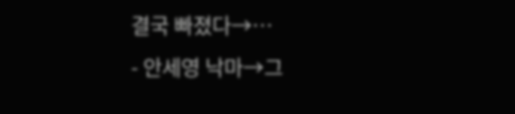결국 빠졌다→…
- 안세영 낙마→그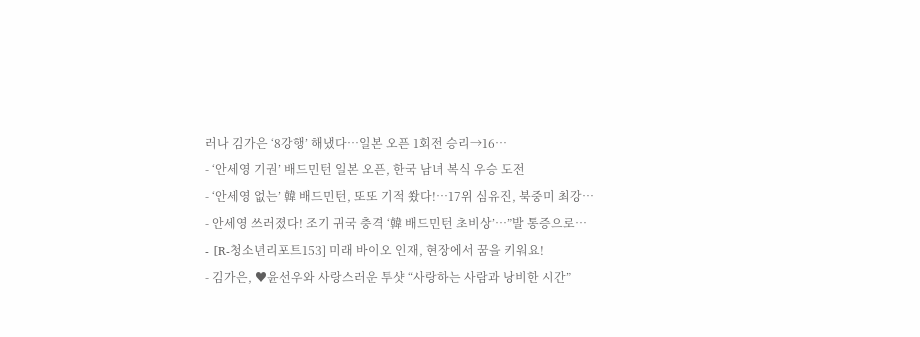러나 김가은 ‘8강행’ 해냈다…일본 오픈 1회전 승리→16…
- ‘안세영 기권’ 배드민턴 일본 오픈, 한국 남녀 복식 우승 도전
- ‘안세영 없는’ 韓 배드민턴, 또또 기적 쐈다!…17위 심유진, 북중미 최강…
- 안세영 쓰러졌다! 조기 귀국 충격 ‘韓 배드민턴 초비상’…”발 통증으로…
- [R-청소년리포트153] 미래 바이오 인재, 현장에서 꿈을 키워요!
- 김가은, ♥윤선우와 사랑스러운 투샷 “사랑하는 사람과 낭비한 시간”